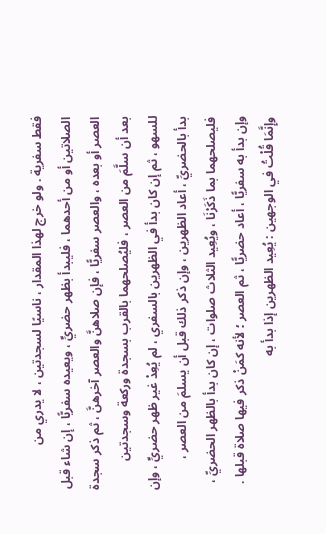فقط سفرية . ولو خرج لهذا المقدار ، ناسيًا لسجدتين ، لا يدري من الصلاتين أو من أحدهما ، فليبدأ بظهر حضريٍّ ، ويعيده سفريًّا ، إن شاء قبل العصر أو بعده ، والعصر سفريًّا ، فإن صلاهنَّ والعصر آخرهنَّ ، ثم ذكر سجدة بعد أن سلَّمَ من العصر ، فليُصلحهما بالقرب بسجدة وركعة وسجدتين للسهو ، ثم إن كان بدأ في الظهرين بالسفري ، لم يُعِدْ غير ظهر حضريٍّ ، وإن بدأ بالحضريِّ ، أعاد الظهرين ، وإن ذكر ذلك قبل أن يسلمَ من العصر ، فليصلحهما بما ذَكَرْنَا ، ويُعِيد الثلاث صلوات ، إن كان بدأ بالظهر الحضريِّ ، وإن بدأ به سفريًّا ، أعاد حضريًّا ، ثم العصر ؛ لأنه كمَنْ ذكر فيها صلاة قبلها . وإِنَّمَا قُلْتُ في الوجهين : يُعِيد الظهرين إذا بدأ به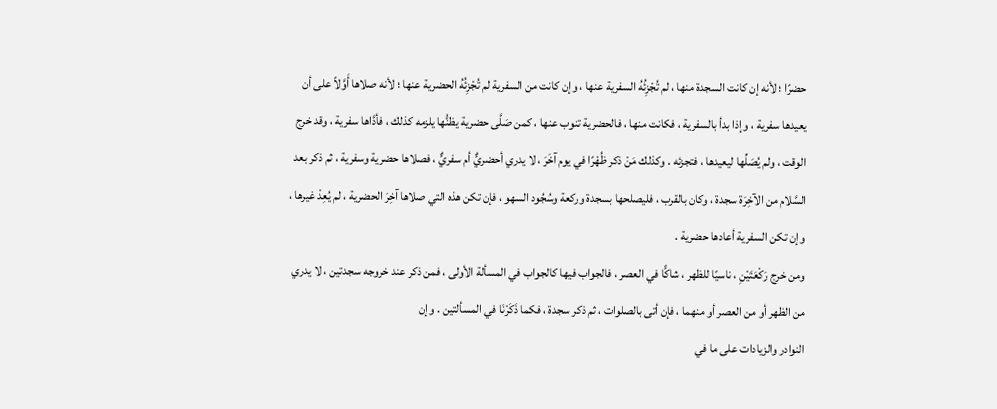حضرًا ؛ لأنه إن كانت السجدة منها ، لم تُجْزِئُهُ السفرية عنها ، وإن كانت من السفرية لم تُجْزِئُهُ الحضرية عنها ؛ لأنه صلاها أَوَّلاً على أن يعيدها سفرية ، وإذا بدأ بالسفرية ، فكانت منها ، فالحضرية تنوب عنها ، كمن صَلَّى حضرية يظنُّها يلزمه كذلك ، فأدَّاها سفرية ، وقد خرج الوقت ، ولم يُصَلِّها ليعيدها ، فتجزئه . وكذلك مَنْ ذكر ظُهْرًا في يوم آخَرَ ، لا يدري أحضريٌّ أم سفريٌّ ، فصلاها حضرية وسفرية ، ثم ذكر بعد السَّلام من الآخِرَة سجدة ، وكان بالقرب ، فليصلحها بسجدة وركعة وسُجُود السهو ، فإن تكن هذه التي صلاها آخِرَ الحضرية ، لم يُعِدْ غيرها ، وإن تكن السفرية أعادها حضرية .
ومن خرج رَكْعَتَيْنِ ، ناسيًا للظهر ، شاكًّا في العصر ، فالجواب فيها كالجواب في المسألة الأولى ، فمن ذكر عند خروجه سجدتين ، لا يدري من الظهر أو من العصر أو منهما ، فإن أتى بالصلوات ، ثم ذكر سجدة ، فكما ذَكَرْنَا في المسألتين . وإن
النوادر والزيادات على ما في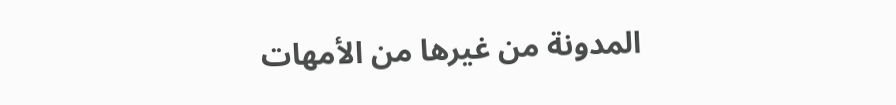المدونة من غيرها من الأمهات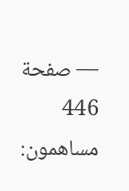— صفحة 446
مساهمون: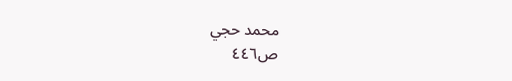محمد حجي
ص٤٤٦